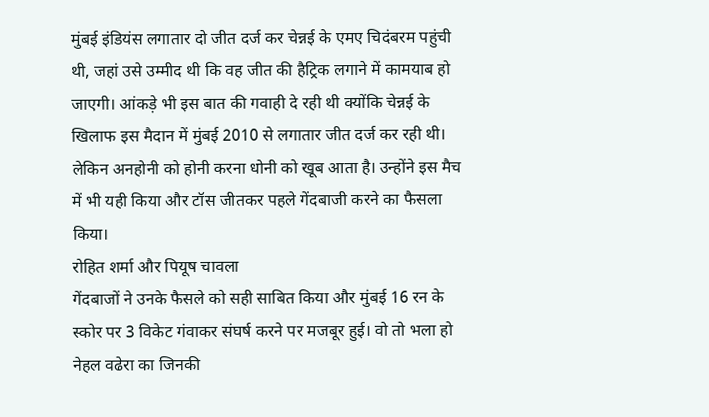मुंबई इंडियंस लगातार दो जीत दर्ज कर चेन्नई के एमए चिदंबरम पहुंची थी, जहां उसे उम्मीद थी कि वह जीत की हैट्रिक लगाने में कामयाब हो जाएगी। आंकड़े भी इस बात की गवाही दे रही थी क्योंकि चेन्नई के खिलाफ इस मैदान में मुंबई 2010 से लगातार जीत दर्ज कर रही थी। लेकिन अनहोनी को होनी करना धोनी को खूब आता है। उन्होंने इस मैच में भी यही किया और टॉस जीतकर पहले गेंदबाजी करने का फैसला किया।
रोहित शर्मा और पियूष चावला
गेंदबाजों ने उनके फैसले को सही साबित किया और मुंबई 16 रन के स्कोर पर 3 विकेट गंवाकर संघर्ष करने पर मजबूर हुई। वो तो भला हो नेहल वढेरा का जिनकी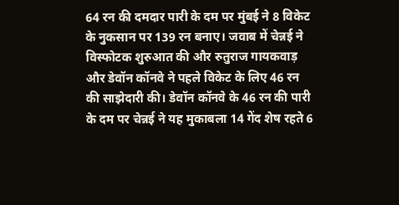64 रन की दमदार पारी के दम पर मुंबई ने 8 विकेट के नुकसान पर 139 रन बनाए। जवाब में चेन्नई ने विस्फोटक शुरुआत की और रुतुराज गायकवाड़ और डेवॉन कॉनवे ने पहले विकेट के लिए 46 रन की साझेदारी की। डेवॉन कॉनवे के 46 रन की पारी के दम पर चेन्नई ने यह मुकाबला 14 गेंद शेष रहते 6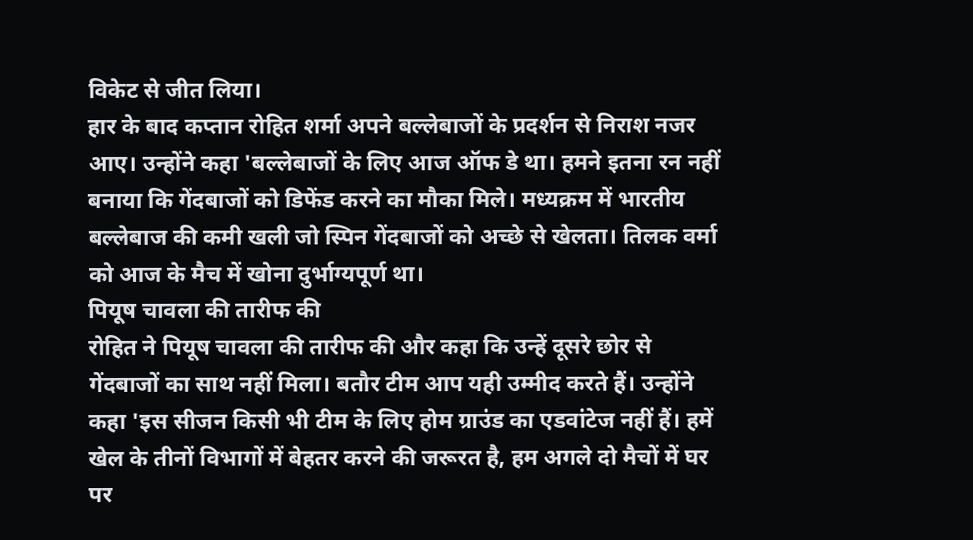विकेट से जीत लिया।
हार के बाद कप्तान रोहित शर्मा अपने बल्लेबाजों के प्रदर्शन से निराश नजर आए। उन्होंने कहा 'बल्लेबाजों के लिए आज ऑफ डे था। हमने इतना रन नहीं बनाया कि गेंदबाजों को डिफेंड करने का मौका मिले। मध्यक्रम में भारतीय बल्लेबाज की कमी खली जो स्पिन गेंदबाजों को अच्छे से खेलता। तिलक वर्मा को आज के मैच में खोना दुर्भाग्यपूर्ण था।
पियूष चावला की तारीफ की
रोहित ने पियूष चावला की तारीफ की और कहा कि उन्हें दूसरे छोर से गेंदबाजों का साथ नहीं मिला। बतौर टीम आप यही उम्मीद करते हैं। उन्होंने कहा 'इस सीजन किसी भी टीम के लिए होम ग्राउंड का एडवांटेज नहीं हैं। हमें खेल के तीनों विभागों में बेहतर करने की जरूरत है, हम अगले दो मैचों में घर पर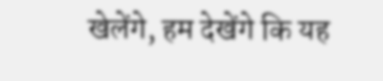खेलेंगे, हम देखेंगे कि यह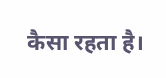कैसा रहता है।